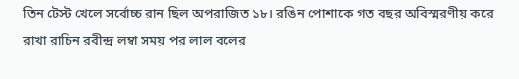তিন টেস্ট খেলে সর্বোচ্চ রান ছিল অপরাজিত ১৮। রঙিন পোশাকে গত বছর অবিস্মরণীয় করে রাখা রাচিন রবীন্দ্র লম্বা সময় পর লাল বলের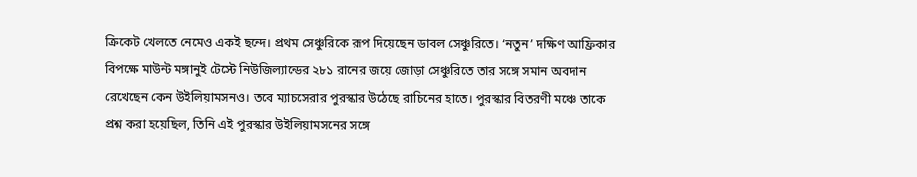ক্রিকেট খেলতে নেমেও একই ছন্দে। প্রথম সেঞ্চুরিকে রূপ দিয়েছেন ডাবল সেঞ্চুরিতে। ‘নতুন’ দক্ষিণ আফ্রিকার বিপক্ষে মাউন্ট মঙ্গানুই টেস্টে নিউজিল্যান্ডের ২৮১ রানের জয়ে জোড়া সেঞ্চুরিতে তার সঙ্গে সমান অবদান রেখেছেন কেন উইলিয়ামসনও। তবে ম্যাচসেরার পুরস্কার উঠেছে রাচিনের হাতে। পুরস্কার বিতরণী মঞ্চে তাকে প্রশ্ন করা হয়েছিল, তিনি এই পুরস্কার উইলিয়ামসনের সঙ্গে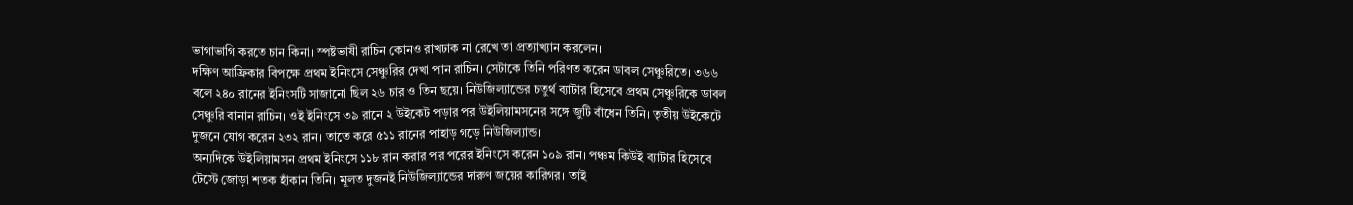ভাগাভাগি করতে চান কিনা। স্পষ্টভাষী রাচিন কোনও রাখঢাক না রেখে তা প্রত্যাখ্যান করলেন।
দক্ষিণ আফ্রিকার বিপক্ষে প্রথম ইনিংসে সেঞ্চুরির দেখা পান রাচিন। সেটাকে তিনি পরিণত করেন ডাবল সেঞ্চুরিতে। ৩৬৬ বলে ২৪০ রানের ইনিংসটি সাজানো ছিল ২৬ চার ও তিন ছয়ে। নিউজিল্যান্ডের চতুর্থ ব্যাটার হিসেবে প্রথম সেঞ্চুরিকে ডাবল সেঞ্চুরি বানান রাচিন। ওই ইনিংসে ৩৯ রানে ২ উইকেট পড়ার পর উইলিয়ামসনের সঙ্গে জুটি বাঁধেন তিনি। তৃতীয় উইকেটে দুজনে যোগ করেন ২৩২ রান। তাতে করে ৫১১ রানের পাহাড় গড়ে নিউজিল্যান্ড।
অন্যদিকে উইলিয়ামসন প্রথম ইনিংসে ১১৮ রান করার পর পরের ইনিংসে করেন ১০৯ রান। পঞ্চম কিউই ব্যাটার হিসেবে টেস্টে জোড়া শতক হাঁকান তিনি। মূলত দুজনই নিউজিল্যান্ডের দারুণ জয়ের কারিগর। তাই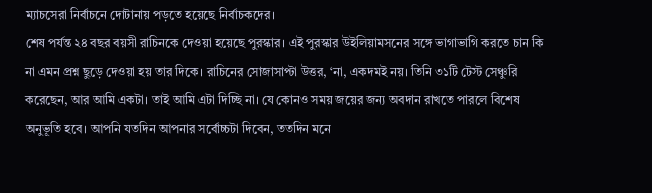ম্যাচসেরা নির্বাচনে দোটানায় পড়তে হয়েছে নির্বাচকদের।
শেষ পর্যন্ত ২৪ বছর বয়সী রাচিনকে দেওয়া হয়েছে পুরস্কার। এই পুরস্কার উইলিয়ামসনের সঙ্গে ভাগাভাগি করতে চান কি না এমন প্রশ্ন ছুড়ে দেওয়া হয় তার দিকে। রাচিনের সোজাসাপ্টা উত্তর, ‘না, একদমই নয়। তিনি ৩১টি টেস্ট সেঞ্চুরি করেছেন, আর আমি একটা। তাই আমি এটা দিচ্ছি না। যে কোনও সময় জয়ের জন্য অবদান রাখতে পারলে বিশেষ অনুভূতি হবে। আপনি যতদিন আপনার সর্বোচ্চটা দিবেন, ততদিন মনে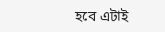হবে এটাই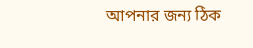আপনার জন্য ঠিক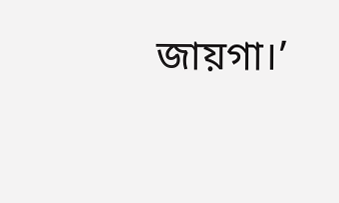জায়গা।’